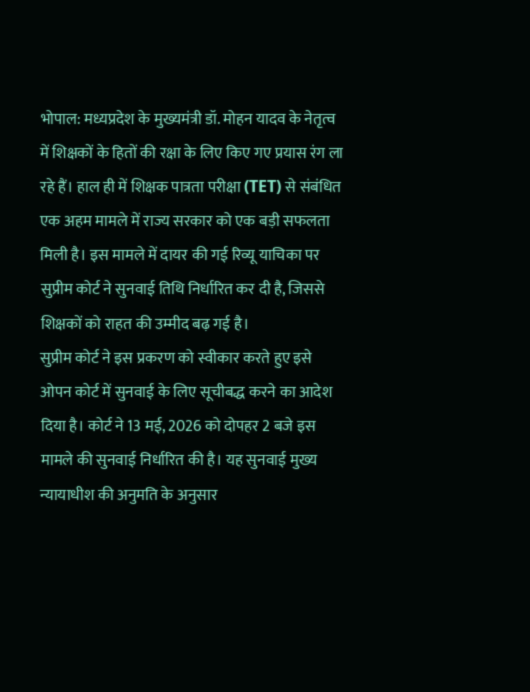भोपाल: मध्यप्रदेश के मुख्यमंत्री डॉ. मोहन यादव के नेतृत्व में शिक्षकों के हितों की रक्षा के लिए किए गए प्रयास रंग ला रहे हैं। हाल ही में शिक्षक पात्रता परीक्षा (TET) से संबंधित एक अहम मामले में राज्य सरकार को एक बड़ी सफलता मिली है। इस मामले में दायर की गई रिव्यू याचिका पर सुप्रीम कोर्ट ने सुनवाई तिथि निर्धारित कर दी है, जिससे शिक्षकों को राहत की उम्मीद बढ़ गई है।
सुप्रीम कोर्ट ने इस प्रकरण को स्वीकार करते हुए इसे ओपन कोर्ट में सुनवाई के लिए सूचीबद्ध करने का आदेश दिया है। कोर्ट ने 13 मई, 2026 को दोपहर 2 बजे इस मामले की सुनवाई निर्धारित की है। यह सुनवाई मुख्य न्यायाधीश की अनुमति के अनुसार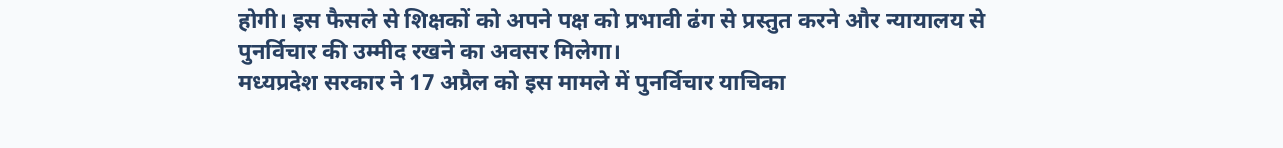होगी। इस फैसले से शिक्षकों को अपने पक्ष को प्रभावी ढंग से प्रस्तुत करने और न्यायालय से पुनर्विचार की उम्मीद रखने का अवसर मिलेगा।
मध्यप्रदेश सरकार ने 17 अप्रैल को इस मामले में पुनर्विचार याचिका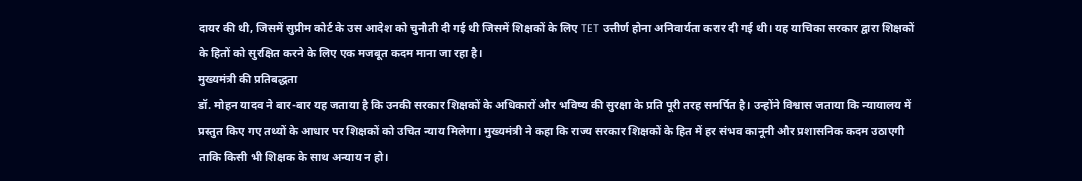दायर की थी, जिसमें सुप्रीम कोर्ट के उस आदेश को चुनौती दी गई थी जिसमें शिक्षकों के लिए TET उत्तीर्ण होना अनिवार्यता करार दी गई थी। यह याचिका सरकार द्वारा शिक्षकों के हितों को सुरक्षित करने के लिए एक मजबूत कदम माना जा रहा है।
मुख्यमंत्री की प्रतिबद्धता
डॉ. मोहन यादव ने बार-बार यह जताया है कि उनकी सरकार शिक्षकों के अधिकारों और भविष्य की सुरक्षा के प्रति पूरी तरह समर्पित है। उन्होंने विश्वास जताया कि न्यायालय में प्रस्तुत किए गए तथ्यों के आधार पर शिक्षकों को उचित न्याय मिलेगा। मुख्यमंत्री ने कहा कि राज्य सरकार शिक्षकों के हित में हर संभव कानूनी और प्रशासनिक कदम उठाएगी ताकि किसी भी शिक्षक के साथ अन्याय न हो।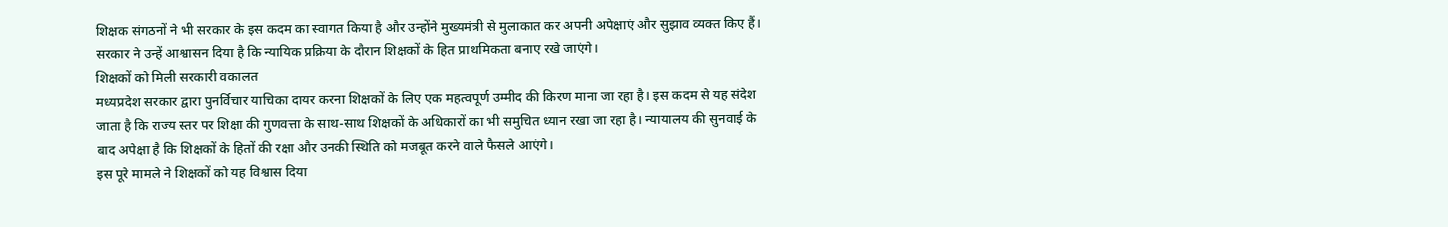शिक्षक संगठनों ने भी सरकार के इस कदम का स्वागत किया है और उन्होंने मुख्यमंत्री से मुलाकात कर अपनी अपेक्षाएं और सुझाव व्यक्त किए हैं। सरकार ने उन्हें आश्वासन दिया है कि न्यायिक प्रक्रिया के दौरान शिक्षकों के हित प्राथमिकता बनाए रखे जाएंगे।
शिक्षकों को मिली सरकारी वकालत
मध्यप्रदेश सरकार द्वारा पुनर्विचार याचिका दायर करना शिक्षकों के लिए एक महत्वपूर्ण उम्मीद की किरण माना जा रहा है। इस कदम से यह संदेश जाता है कि राज्य स्तर पर शिक्षा की गुणवत्ता के साथ-साथ शिक्षकों के अधिकारों का भी समुचित ध्यान रखा जा रहा है। न्यायालय की सुनवाई के बाद अपेक्षा है कि शिक्षकों के हितों की रक्षा और उनकी स्थिति को मजबूत करने वाले फैसले आएंगे।
इस पूरे मामले ने शिक्षकों को यह विश्वास दिया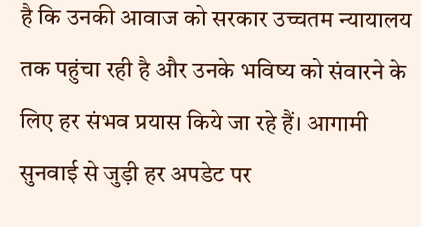है कि उनकी आवाज को सरकार उच्चतम न्यायालय तक पहुंचा रही है और उनके भविष्य को संवारने के लिए हर संभव प्रयास किये जा रहे हैं। आगामी सुनवाई से जुड़ी हर अपडेट पर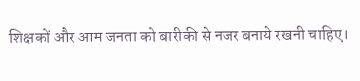शिक्षकों और आम जनता को बारीकी से नजर बनाये रखनी चाहिए।